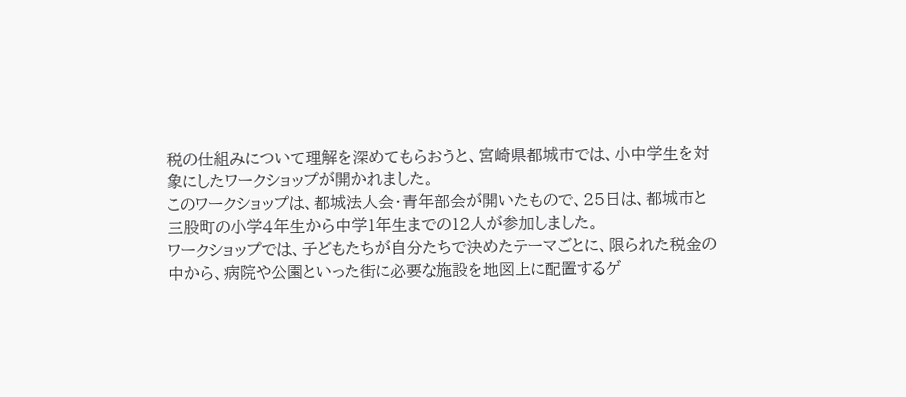税の仕組みについて理解を深めてもらおうと、宮崎県都城市では、小中学生を対象にしたワークショップが開かれました。
このワークショップは、都城法人会・青年部会が開いたもので、25日は、都城市と三股町の小学4年生から中学1年生までの12人が参加しました。
ワークショップでは、子どもたちが自分たちで決めたテーマごとに、限られた税金の中から、病院や公園といった街に必要な施設を地図上に配置するゲ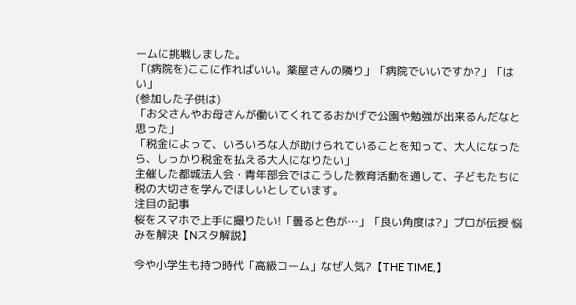ームに挑戦しました。
「(病院を)ここに作ればいい。薬屋さんの隣り」「病院でいいですか?」「はい」
(参加した子供は)
「お父さんやお母さんが働いてくれてるおかげで公園や勉強が出来るんだなと思った」
「税金によって、いろいろな人が助けられていることを知って、大人になったら、しっかり税金を払える大人になりたい」
主催した都城法人会・青年部会ではこうした教育活動を通して、子どもたちに税の大切さを学んでほしいとしています。
注目の記事
桜をスマホで上手に撮りたい!「曇ると色が…」「良い角度は?」プロが伝授 悩みを解決【Nスタ解説】

今や小学生も持つ時代「高級コーム」なぜ人気?【THE TIME,】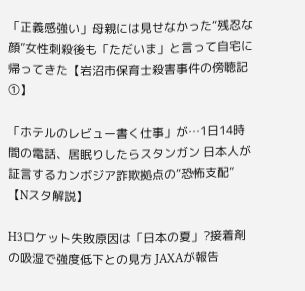「正義感強い」母親には見せなかった“残忍な顔”女性刺殺後も「ただいま」と言って自宅に帰ってきた【岩沼市保育士殺害事件の傍聴記①】

「ホテルのレビュー書く仕事」が…1日14時間の電話、居眠りしたらスタンガン 日本人が証言するカンボジア詐欺拠点の“恐怖支配”【Nスタ解説】

H3ロケット失敗原因は「日本の夏」?接着剤の吸湿で強度低下との見方 JAXAが報告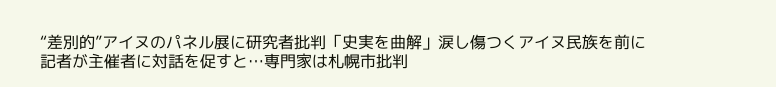“差別的”アイヌのパネル展に研究者批判「史実を曲解」涙し傷つくアイヌ民族を前に記者が主催者に対話を促すと…専門家は札幌市批判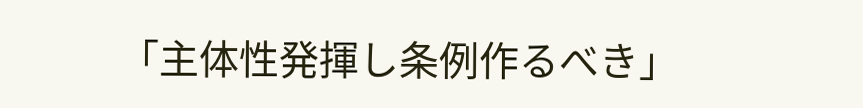「主体性発揮し条例作るべき」